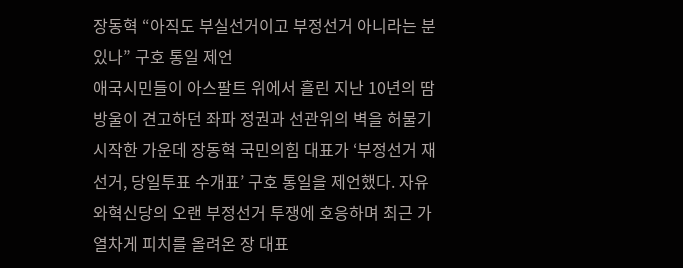장동혁 “아직도 부실선거이고 부정선거 아니라는 분 있나” 구호 통일 제언
애국시민들이 아스팔트 위에서 흘린 지난 10년의 땀방울이 견고하던 좌파 정권과 선관위의 벽을 허물기 시작한 가운데 장동혁 국민의힘 대표가 ‘부정선거 재선거, 당일투표 수개표’ 구호 통일을 제언했다. 자유와혁신당의 오랜 부정선거 투쟁에 호응하며 최근 가열차게 피치를 올려온 장 대표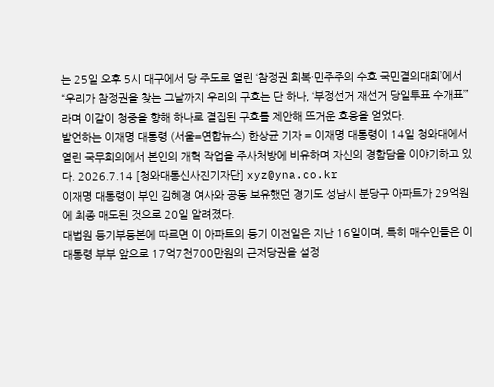는 25일 오후 5시 대구에서 당 주도로 열린 ‘참정권 회복·민주주의 수호 국민결의대회’에서 “우리가 참정권을 찾는 그날까지 우리의 구호는 단 하나, ‘부정선거 재선거 당일투표 수개표’”라며 이같이 청중을 향해 하나로 결집된 구호를 제안해 뜨거운 호응을 얻었다.
발언하는 이재명 대통령 (서울=연합뉴스) 한상균 기자 = 이재명 대통령이 14일 청와대에서 열린 국무회의에서 본인의 개혁 작업을 주사처방에 비유하며 자신의 경함담을 이야기하고 있다. 2026.7.14 [청와대통신사진기자단] xyz@yna.co.kr
이재명 대통령이 부인 김혜경 여사와 공동 보유했던 경기도 성남시 분당구 아파트가 29억원에 최종 매도된 것으로 20일 알려졌다.
대법원 등기부등본에 따르면 이 아파트의 등기 이전일은 지난 16일이며, 특히 매수인들은 이 대통령 부부 앞으로 17억7천700만원의 근저당권을 설정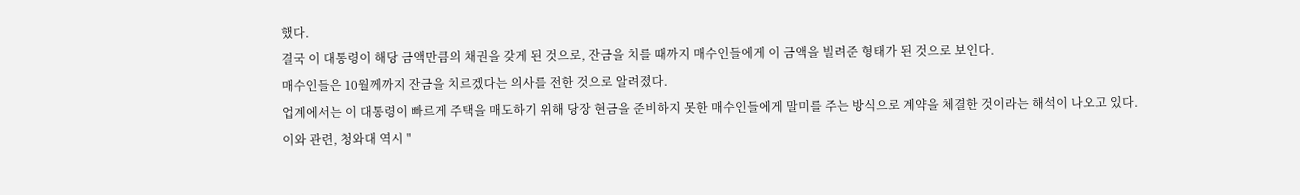했다.
결국 이 대통령이 해당 금액만큼의 채권을 갖게 된 것으로, 잔금을 치를 때까지 매수인들에게 이 금액을 빌려준 형태가 된 것으로 보인다.
매수인들은 10월께까지 잔금을 치르겠다는 의사를 전한 것으로 알려졌다.
업계에서는 이 대통령이 빠르게 주택을 매도하기 위해 당장 현금을 준비하지 못한 매수인들에게 말미를 주는 방식으로 계약을 체결한 것이라는 해석이 나오고 있다.
이와 관련, 청와대 역시 "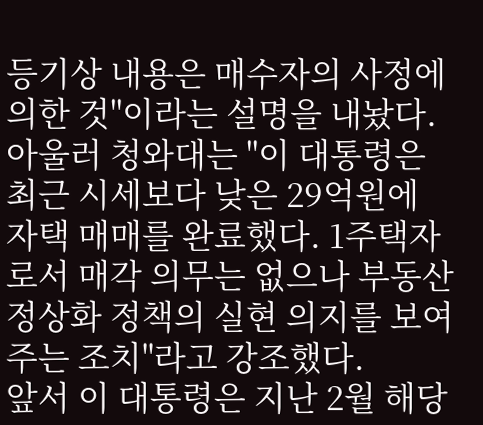등기상 내용은 매수자의 사정에 의한 것"이라는 설명을 내놨다.
아울러 청와대는 "이 대통령은 최근 시세보다 낮은 29억원에 자택 매매를 완료했다. 1주택자로서 매각 의무는 없으나 부동산 정상화 정책의 실현 의지를 보여주는 조치"라고 강조했다.
앞서 이 대통령은 지난 2월 해당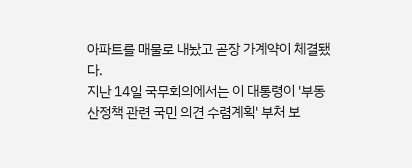아파트를 매물로 내놨고 곧장 가계약이 체결됐다.
지난 14일 국무회의에서는 이 대통령이 '부동산정책 관련 국민 의견 수렴계획' 부처 보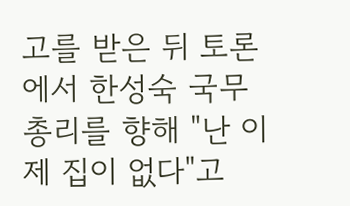고를 받은 뒤 토론에서 한성숙 국무총리를 향해 "난 이제 집이 없다"고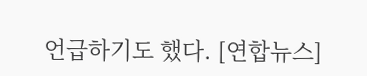언급하기도 했다. [연합뉴스]